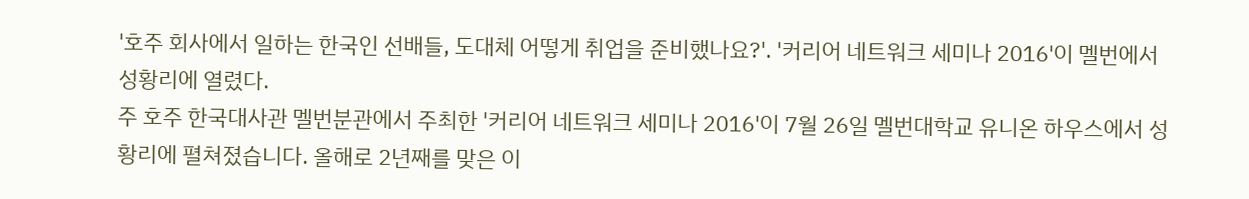'호주 회사에서 일하는 한국인 선배들, 도대체 어떻게 취업을 준비했나요?'. '커리어 네트워크 세미나 2016'이 멜번에서 성황리에 열렸다.
주 호주 한국대사관 멜번분관에서 주최한 '커리어 네트워크 세미나 2016'이 7월 26일 멜번대학교 유니온 하우스에서 성황리에 펼쳐졌습니다. 올해로 2년째를 맞은 이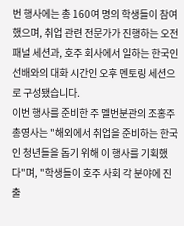번 행사에는 총 160여 명의 학생들이 참여했으며, 취업 관련 전문가가 진행하는 오전 패널 세션과, 호주 회사에서 일하는 한국인 선배와의 대화 시간인 오후 멘토링 세션으로 구성됐습니다.
이번 행사를 준비한 주 멜번분관의 조홍주 총영사는 "해외에서 취업을 준비하는 한국인 청년들을 돕기 위해 이 행사를 기획했다"며, "학생들이 호주 사회 각 분야에 진출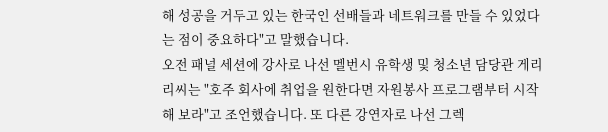해 성공을 거두고 있는 한국인 선배들과 네트워크를 만들 수 있었다는 점이 중요하다"고 말했습니다.
오전 패널 세션에 강사로 나선 멜번시 유학생 및 청소년 담당관 게리 리씨는 "호주 회사에 취업을 원한다면 자원봉사 프로그램부터 시작해 보라"고 조언했습니다. 또 다른 강연자로 나선 그렉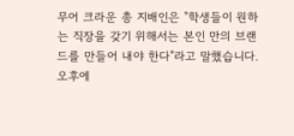무어 크라운 총 지배인은 "학생들이 원하는 직장을 갖기 위해서는 본인 만의 브랜드를 만들어 내야 한다"라고 말했습니다.
오후에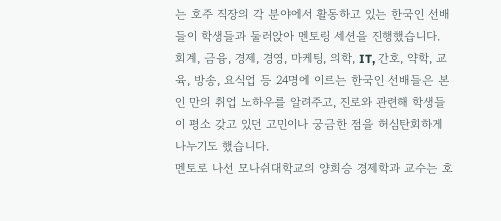는 호주 직장의 각 분야에서 활동하고 있는 한국인 선배들이 학생들과 둘러앉아 멘토링 세션을 진행했습니다. 회계, 금융, 경제, 경영, 마케팅, 의학, IT, 간호, 약학, 교육, 방송, 요식업 등 24명에 이르는 한국인 선배들은 본인 만의 취업 노하우를 알려주고, 진로와 관련해 학생들이 평소 갖고 있던 고민이나 궁금한 점을 허심탄회하게 나누기도 했습니다.
멘토로 나선 모나쉬대학교의 양희승 경제학과 교수는 호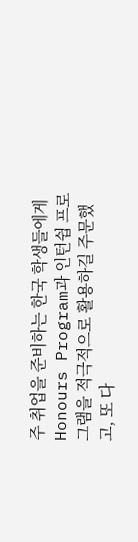주 취업을 준비하는 한국 학생들에게 Honours Program과 인턴쉽 프로그램을 적극적으로 활용하길 주문했고, 또 다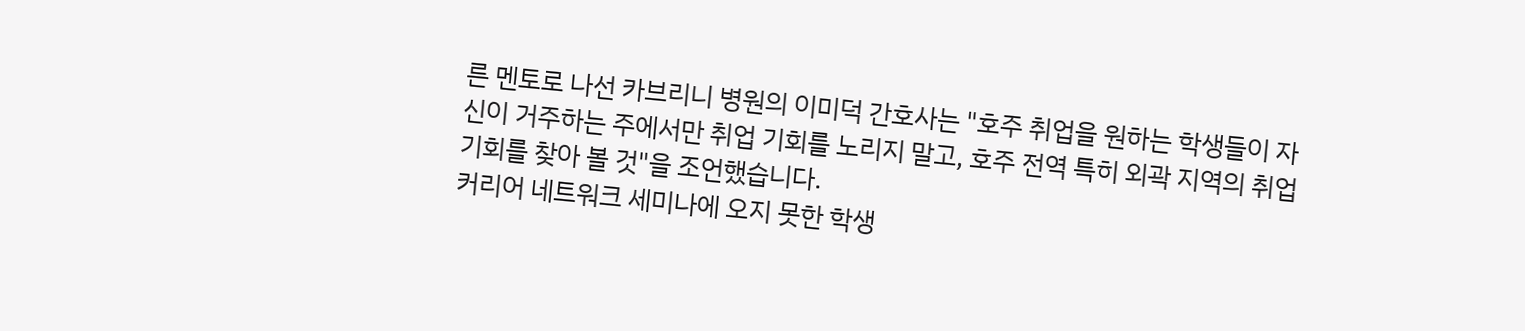른 멘토로 나선 카브리니 병원의 이미덕 간호사는 "호주 취업을 원하는 학생들이 자신이 거주하는 주에서만 취업 기회를 노리지 말고, 호주 전역 특히 외곽 지역의 취업 기회를 찾아 볼 것"을 조언했습니다.
커리어 네트워크 세미나에 오지 못한 학생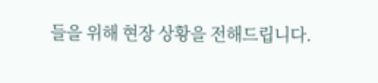들을 위해 현장 상황을 전해드립니다.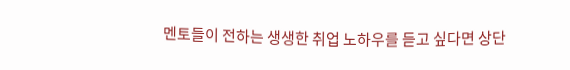멘토들이 전하는 생생한 취업 노하우를 듣고 싶다면 상단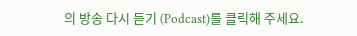의 방송 다시 듣기 (Podcast)를 클릭해 주세요.